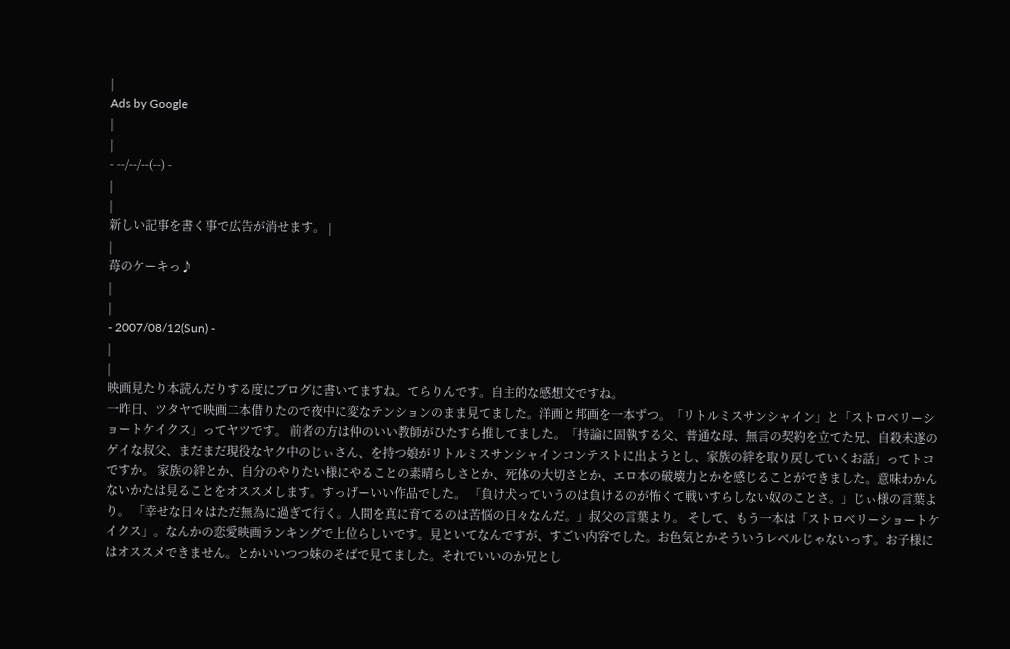|
Ads by Google
|
|
- --/--/--(--) -
|
|
新しい記事を書く事で広告が消せます。 |
|
苺のケーキっ♪
|
|
- 2007/08/12(Sun) -
|
|
映画見たり本読んだりする度にブログに書いてますね。てらりんです。自主的な感想文ですね。
一昨日、ツタヤで映画二本借りたので夜中に変なテンションのまま見てました。洋画と邦画を一本ずつ。「リトルミスサンシャイン」と「ストロベリーショートケイクス」ってヤツです。 前者の方は仲のいい教師がひたすら推してました。「持論に固執する父、普通な母、無言の契約を立てた兄、自殺未遂のゲイな叔父、まだまだ現役なヤク中のじぃさん、を持つ娘がリトルミスサンシャインコンテストに出ようとし、家族の絆を取り戻していくお話」ってトコですか。 家族の絆とか、自分のやりたい様にやることの素晴らしさとか、死体の大切さとか、エロ本の破壊力とかを感じることができました。意味わかんないかたは見ることをオススメします。すっげーいい作品でした。 「負け犬っていうのは負けるのが怖くて戦いすらしない奴のことさ。」じぃ様の言葉より。 「幸せな日々はただ無為に過ぎて行く。人間を真に育てるのは苦悩の日々なんだ。」叔父の言葉より。 そして、もう一本は「ストロベリーショートケイクス」。なんかの恋愛映画ランキングで上位らしいです。見といてなんですが、すごい内容でした。お色気とかそういうレベルじゃないっす。お子様にはオススメできません。とかいいつつ妹のそばで見てました。それでいいのか兄とし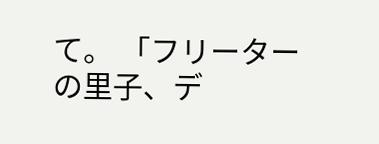て。 「フリーターの里子、デ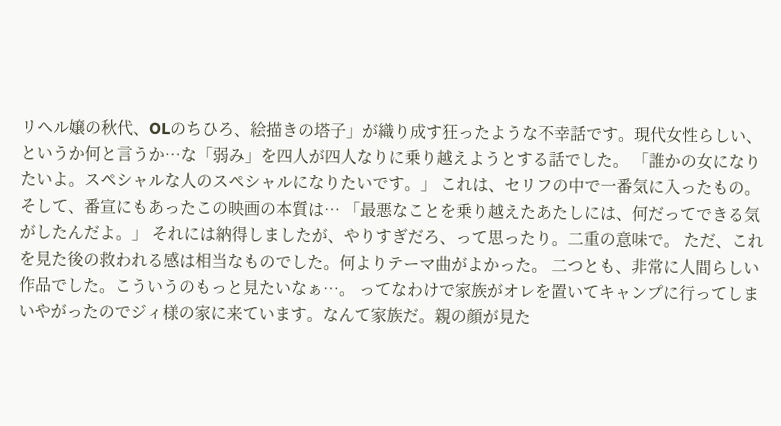リヘル嬢の秋代、OLのちひろ、絵描きの塔子」が織り成す狂ったような不幸話です。現代女性らしい、というか何と言うか…な「弱み」を四人が四人なりに乗り越えようとする話でした。 「誰かの女になりたいよ。スペシャルな人のスペシャルになりたいです。」 これは、セリフの中で一番気に入ったもの。 そして、番宣にもあったこの映画の本質は… 「最悪なことを乗り越えたあたしには、何だってできる気がしたんだよ。」 それには納得しましたが、やりすぎだろ、って思ったり。二重の意味で。 ただ、これを見た後の救われる感は相当なものでした。何よりテーマ曲がよかった。 二つとも、非常に人間らしい作品でした。こういうのもっと見たいなぁ…。 ってなわけで家族がオレを置いてキャンプに行ってしまいやがったのでジィ様の家に来ています。なんて家族だ。親の顔が見た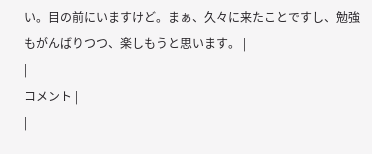い。目の前にいますけど。まぁ、久々に来たことですし、勉強もがんばりつつ、楽しもうと思います。 |
|
コメント |
|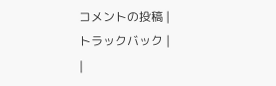コメントの投稿 |
トラックバック |
|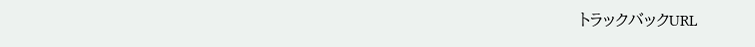トラックバックURL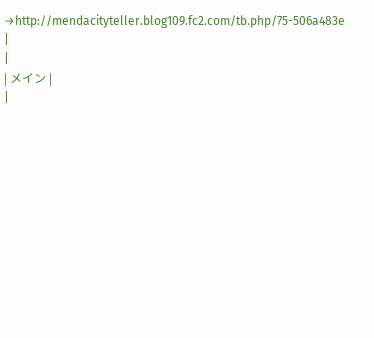→http://mendacityteller.blog109.fc2.com/tb.php/75-506a483e |
|
| メイン |
|